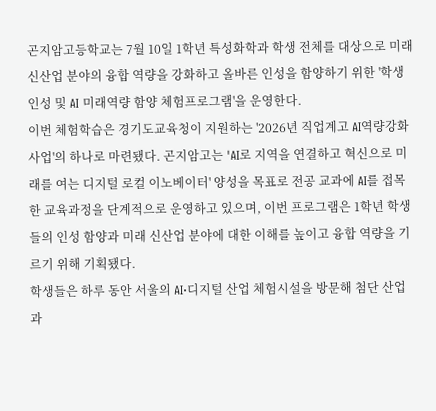곤지암고등학교는 7월 10일 1학년 특성화학과 학생 전체를 대상으로 미래 신산업 분야의 융합 역량을 강화하고 올바른 인성을 함양하기 위한 '학생 인성 및 AI 미래역량 함양 체험프로그램'을 운영한다.
이번 체험학습은 경기도교육청이 지원하는 '2026년 직업계고 AI역량강화사업'의 하나로 마련됐다. 곤지암고는 'AI로 지역을 연결하고 혁신으로 미래를 여는 디지털 로컬 이노베이터' 양성을 목표로 전공 교과에 AI를 접목한 교육과정을 단계적으로 운영하고 있으며, 이번 프로그램은 1학년 학생들의 인성 함양과 미래 신산업 분야에 대한 이해를 높이고 융합 역량을 기르기 위해 기획됐다.
학생들은 하루 동안 서울의 AI·디지털 산업 체험시설을 방문해 첨단 산업과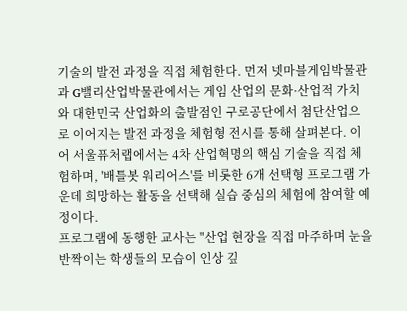기술의 발전 과정을 직접 체험한다. 먼저 넷마블게임박물관과 G밸리산업박물관에서는 게임 산업의 문화·산업적 가치와 대한민국 산업화의 출발점인 구로공단에서 첨단산업으로 이어지는 발전 과정을 체험형 전시를 통해 살펴본다. 이어 서울퓨처랩에서는 4차 산업혁명의 핵심 기술을 직접 체험하며, '배틀봇 워리어스'를 비롯한 6개 선택형 프로그램 가운데 희망하는 활동을 선택해 실습 중심의 체험에 참여할 예정이다.
프로그램에 동행한 교사는 "산업 현장을 직접 마주하며 눈을 반짝이는 학생들의 모습이 인상 깊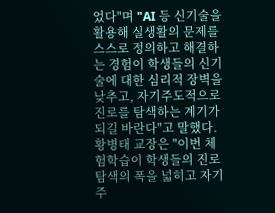었다"며 "AI 등 신기술을 활용해 실생활의 문제를 스스로 정의하고 해결하는 경험이 학생들의 신기술에 대한 심리적 장벽을 낮추고, 자기주도적으로 진로를 탐색하는 계기가 되길 바란다"고 말했다.
황병태 교장은 "이번 체험학습이 학생들의 진로 탐색의 폭을 넓히고 자기주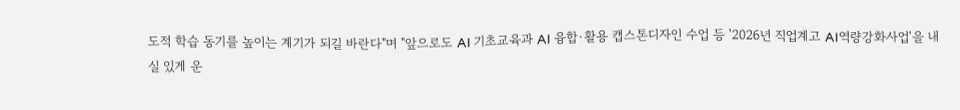도적 학습 동기를 높이는 계기가 되길 바란다"며 "앞으로도 AI 기초교육과 AI 융합·활용 캡스톤디자인 수업 등 '2026년 직업계고 AI역량강화사업'을 내실 있게 운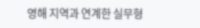영해 지역과 연계한 실무형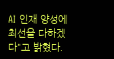AI 인재 양성에 최선을 다하겠다"고 밝혔다.